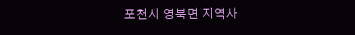포천시 영북면 지역사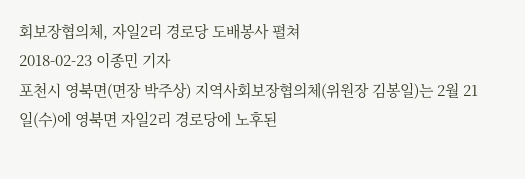회보장협의체, 자일2리 경로당 도배봉사 펼쳐
2018-02-23 이종민 기자
포천시 영북면(면장 박주상) 지역사회보장협의체(위원장 김봉일)는 2월 21일(수)에 영북면 자일2리 경로당에 노후된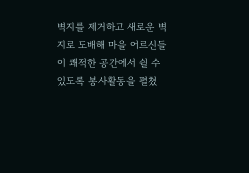벽지를 제거하고 새로운 벽지로 도배해 마을 어르신들이 쾌적한 공간에서 쉴 수 있도록 봉사활동을 펼쳤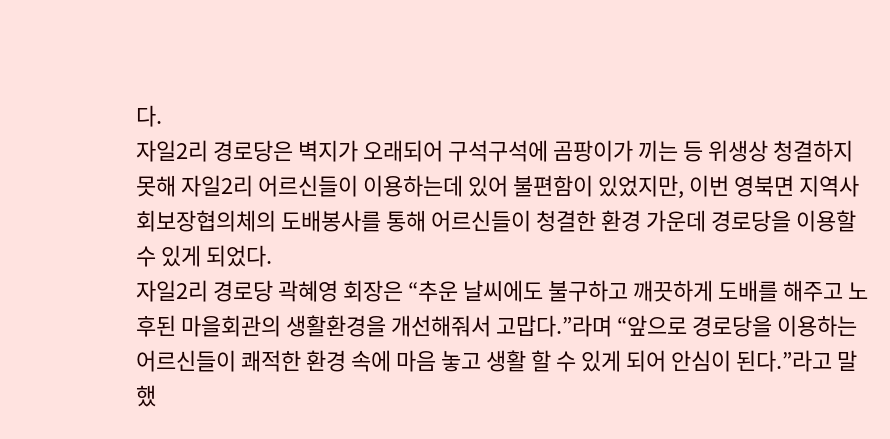다.
자일2리 경로당은 벽지가 오래되어 구석구석에 곰팡이가 끼는 등 위생상 청결하지 못해 자일2리 어르신들이 이용하는데 있어 불편함이 있었지만, 이번 영북면 지역사회보장협의체의 도배봉사를 통해 어르신들이 청결한 환경 가운데 경로당을 이용할 수 있게 되었다.
자일2리 경로당 곽혜영 회장은 “추운 날씨에도 불구하고 깨끗하게 도배를 해주고 노후된 마을회관의 생활환경을 개선해줘서 고맙다.”라며 “앞으로 경로당을 이용하는 어르신들이 쾌적한 환경 속에 마음 놓고 생활 할 수 있게 되어 안심이 된다.”라고 말했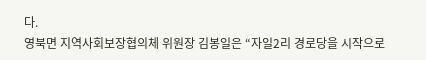다.
영북면 지역사회보장협의체 위원장 김봉일은 “자일2리 경로당을 시작으로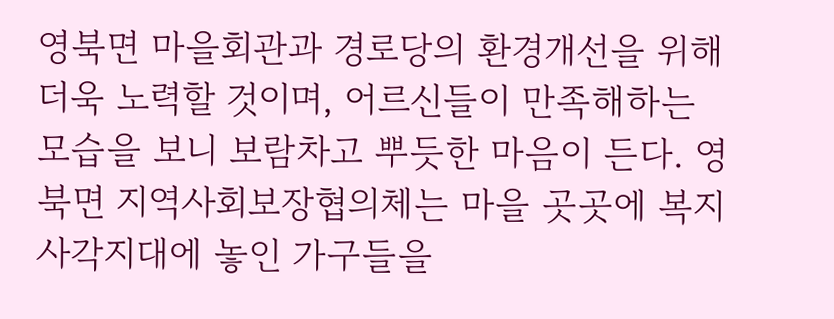영북면 마을회관과 경로당의 환경개선을 위해 더욱 노력할 것이며, 어르신들이 만족해하는 모습을 보니 보람차고 뿌듯한 마음이 든다. 영북면 지역사회보장협의체는 마을 곳곳에 복지사각지대에 놓인 가구들을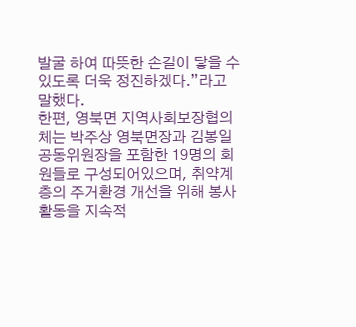발굴 하여 따뜻한 손길이 닿을 수 있도록 더욱 정진하겠다.”라고 말했다.
한편, 영북면 지역사회보장협의체는 박주상 영북면장과 김봉일 공동위원장을 포함한 19명의 회원들로 구성되어있으며, 취약계층의 주거환경 개선을 위해 봉사활동을 지속적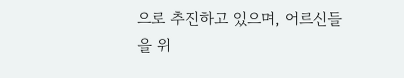으로 추진하고 있으며, 어르신들을 위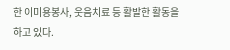한 이미용봉사, 웃음치료 등 활발한 활동을 하고 있다.